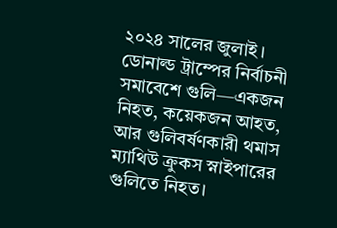২০২৪ সালের জুলাই। ডোনাল্ড ট্রাম্পের নির্বাচনী সমাবেশে গুলি—একজন নিহত, কয়েকজন আহত, আর গুলিবর্ষণকারী থমাস ম্যাথিউ ক্রুকস স্নাইপারের গুলিতে নিহত।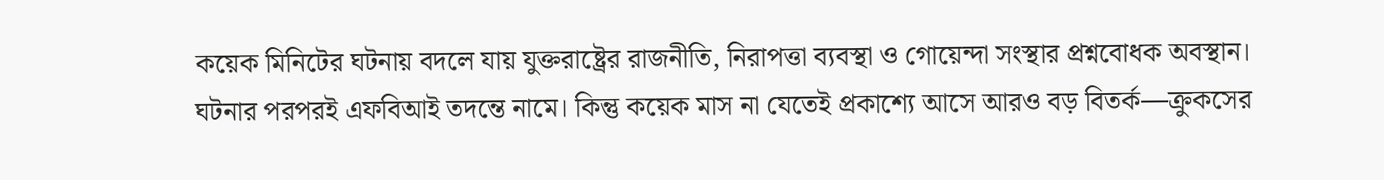কয়েক মিনিটের ঘটনায় বদলে যায় যুক্তরাষ্ট্রের রাজনীতি, নিরাপত্তা ব্যবস্থা ও গোয়েন্দা সংস্থার প্রশ্নবোধক অবস্থান।
ঘটনার পরপরই এফবিআই তদন্তে নামে। কিন্তু কয়েক মাস না যেতেই প্রকাশ্যে আসে আরও বড় বিতর্ক—ক্রুকসের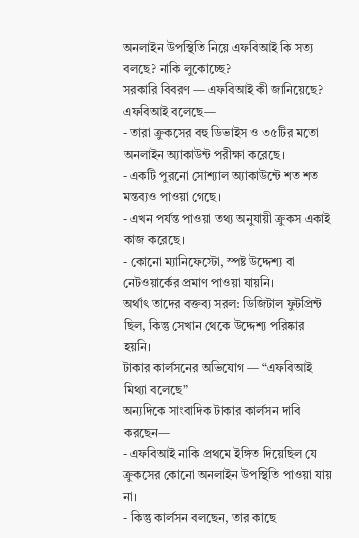অনলাইন উপস্থিতি নিয়ে এফবিআই কি সত্য বলছে? নাকি লুকোচ্ছে?
সরকারি বিবরণ — এফবিআই কী জানিয়েছে?
এফবিআই বলেছে—
- তারা ক্রুকসের বহু ডিভাইস ও ৩৫টির মতো অনলাইন অ্যাকাউন্ট পরীক্ষা করেছে।
- একটি পুরনো সোশ্যাল অ্যাকাউন্টে শত শত মন্তব্যও পাওয়া গেছে।
- এখন পর্যন্ত পাওয়া তথ্য অনুযায়ী ক্রুকস একাই কাজ করেছে।
- কোনো ম্যানিফেস্টো, স্পষ্ট উদ্দেশ্য বা নেটওয়ার্কের প্রমাণ পাওয়া যায়নি।
অর্থাৎ তাদের বক্তব্য সরল: ডিজিটাল ফুটপ্রিন্ট ছিল, কিন্তু সেখান থেকে উদ্দেশ্য পরিষ্কার হয়নি।
টাকার কার্লসনের অভিযোগ — “এফবিআই মিথ্যা বলেছে”
অন্যদিকে সাংবাদিক টাকার কার্লসন দাবি করছেন—
- এফবিআই নাকি প্রথমে ইঙ্গিত দিয়েছিল যে ক্রুকসের কোনো অনলাইন উপস্থিতি পাওয়া যায় না।
- কিন্তু কার্লসন বলছেন, তার কাছে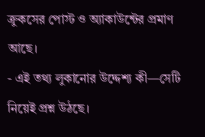ক্রুকসের পোস্ট ও অ্যাকাউন্টের প্রমাণ আছে।
- এই তথ্য লুকানোর উদ্দেশ্য কী—সেটি নিয়েই প্রশ্ন উঠছে।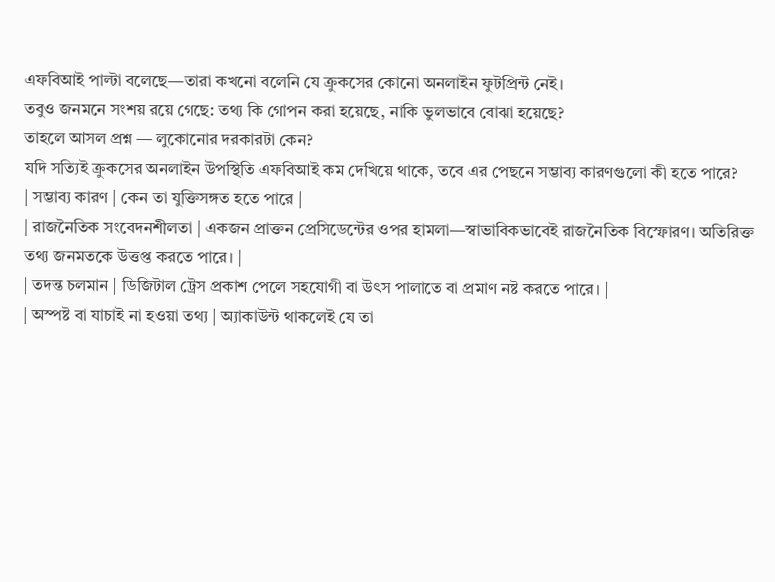এফবিআই পাল্টা বলেছে—তারা কখনো বলেনি যে ক্রুকসের কোনো অনলাইন ফুটপ্রিন্ট নেই।
তবুও জনমনে সংশয় রয়ে গেছে: তথ্য কি গোপন করা হয়েছে, নাকি ভুলভাবে বোঝা হয়েছে?
তাহলে আসল প্রশ্ন — লুকোনোর দরকারটা কেন?
যদি সত্যিই ক্রুকসের অনলাইন উপস্থিতি এফবিআই কম দেখিয়ে থাকে, তবে এর পেছনে সম্ভাব্য কারণগুলো কী হতে পারে?
| সম্ভাব্য কারণ | কেন তা যুক্তিসঙ্গত হতে পারে |
| রাজনৈতিক সংবেদনশীলতা | একজন প্রাক্তন প্রেসিডেন্টের ওপর হামলা—স্বাভাবিকভাবেই রাজনৈতিক বিস্ফোরণ। অতিরিক্ত তথ্য জনমতকে উত্তপ্ত করতে পারে। |
| তদন্ত চলমান | ডিজিটাল ট্রেস প্রকাশ পেলে সহযোগী বা উৎস পালাতে বা প্রমাণ নষ্ট করতে পারে। |
| অস্পষ্ট বা যাচাই না হওয়া তথ্য | অ্যাকাউন্ট থাকলেই যে তা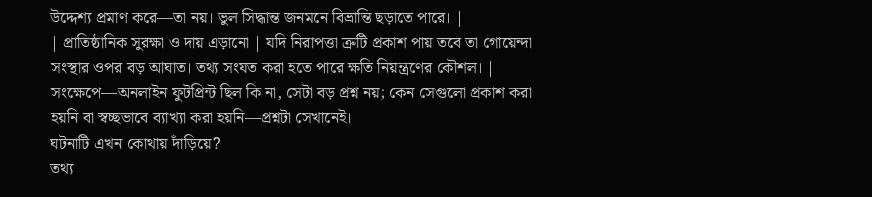উদ্দেশ্য প্রমাণ করে—তা নয়। ভুল সিদ্ধান্ত জনমনে বিভ্রান্তি ছড়াতে পারে। |
| প্রাতিষ্ঠানিক সুরক্ষা ও দায় এড়ানো | যদি নিরাপত্তা ত্রুটি প্রকাশ পায় তবে তা গোয়েন্দা সংস্থার ওপর বড় আঘাত। তথ্য সংযত করা হতে পারে ক্ষতি নিয়ন্ত্রণের কৌশল। |
সংক্ষেপে—অনলাইন ফুটপ্রিন্ট ছিল কি না, সেটা বড় প্রশ্ন নয়; কেন সেগুলো প্রকাশ করা হয়নি বা স্বচ্ছভাবে ব্যাখ্যা করা হয়নি—প্রশ্নটা সেখানেই।
ঘটনাটি এখন কোথায় দাঁড়িয়ে?
তথ্য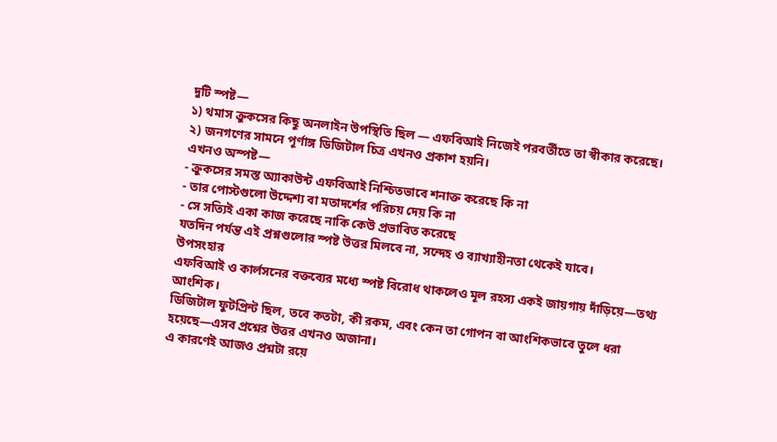দুটি স্পষ্ট—
১) থমাস ক্রুকসের কিছু অনলাইন উপস্থিতি ছিল — এফবিআই নিজেই পরবর্তীতে তা স্বীকার করেছে।
২) জনগণের সামনে পূর্ণাঙ্গ ডিজিটাল চিত্র এখনও প্রকাশ হয়নি।
এখনও অস্পষ্ট—
- ক্রুকসের সমস্ত অ্যাকাউন্ট এফবিআই নিশ্চিতভাবে শনাক্ত করেছে কি না
- তার পোস্টগুলো উদ্দেশ্য বা মতাদর্শের পরিচয় দেয় কি না
- সে সত্যিই একা কাজ করেছে নাকি কেউ প্রভাবিত করেছে
যতদিন পর্যন্ত এই প্রশ্নগুলোর স্পষ্ট উত্তর মিলবে না, সন্দেহ ও ব্যাখ্যাহীনতা থেকেই যাবে।
উপসংহার
এফবিআই ও কার্লসনের বক্তব্যের মধ্যে স্পষ্ট বিরোধ থাকলেও মূল রহস্য একই জায়গায় দাঁড়িয়ে—তথ্য আংশিক।
ডিজিটাল ফুটপ্রিন্ট ছিল, তবে কতটা, কী রকম, এবং কেন তা গোপন বা আংশিকভাবে তুলে ধরা হয়েছে—এসব প্রশ্নের উত্তর এখনও অজানা।
এ কারণেই আজও প্রশ্নটা রয়ে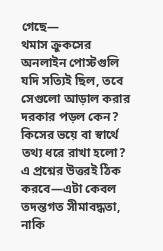গেছে—
থমাস ক্রুকসের অনলাইন পোস্টগুলি যদি সত্যিই ছিল, তবে সেগুলো আড়াল করার দরকার পড়ল কেন?
কিসের ভয়ে বা স্বার্থে তথ্য ধরে রাখা হলো?
এ প্রশ্নের উত্তরই ঠিক করবে—এটা কেবল তদন্তগত সীমাবদ্ধতা, নাকি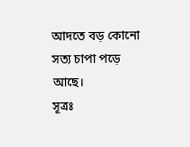আদতে বড় কোনো সত্য চাপা পড়ে আছে।
সূত্রঃ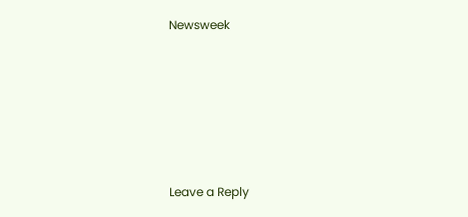Newsweek








Leave a Reply